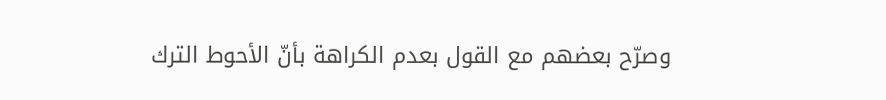وصرّح بعضهم مع القول بعدم الكراهة بأنّ الأحوط الترك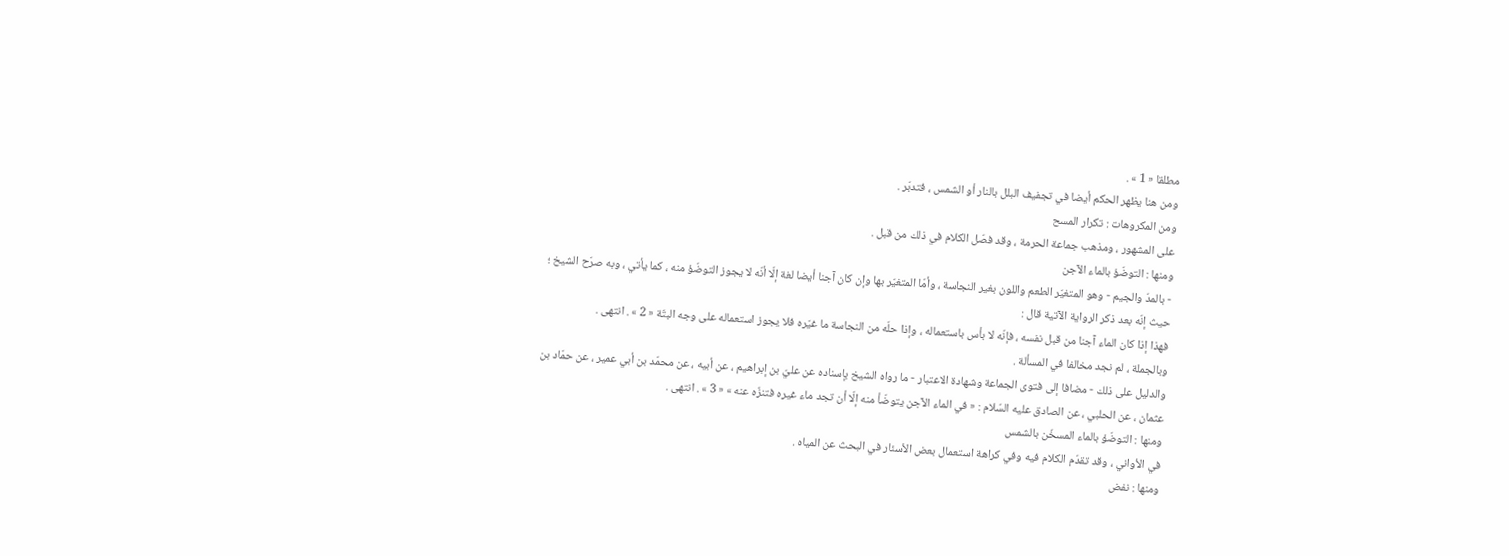مطلقا « 1 » .
ومن هنا يظهر الحكم أيضا في تجفيف البلل بالنار أو الشمس ، فتدبّر .
ومن المكروهات : تكرار المسح
على المشهور ، ومذهب جماعة الحرمة ، وقد فصّل الكلام في ذلك من قبل .
ومنها : التوضّؤ بالماء الآجن
- بالمدّ والجيم - وهو المتغيّر الطعم واللون بغير النجاسة ، وأمّا المتغيّر بها وإن كان آجنا أيضا لغة إلّا أنّه لا يجوز التوضّؤ منه ، كما يأتي ، وبه صرّح الشيخ ؛ حيث إنّه بعد ذكر الرواية الآتية قال :
فهذا إذا كان الماء آجنا من قبل نفسه ، فإنّه لا بأس باستعماله ، وإذا حلّه من النجاسة ما غيّره فلا يجوز استعماله على وجه البتّة « 2 » . انتهى .
وبالجملة ، لم نجد مخالفا في المسألة .
والدليل على ذلك - مضافا إلى فتوى الجماعة وشهادة الاعتبار - ما رواه الشيخ بإسناده عن عليّ بن إبراهيم ، عن أبيه ، عن محمّد بن أبي عمير ، عن حمّاد بن عثمان ، عن الحلبي ، عن الصادق عليه السّلام : « في الماء الآجن يتوضّأ منه إلّا أن تجد ماء غيره فتنزّه عنه » « 3 » . انتهى .
ومنها : التوضّؤ بالماء المسخّن بالشمس
في الأواني ، وقد تقدّم الكلام فيه وفي كراهة استعمال بعض الأسئار في البحث عن المياه .
ومنها : نفض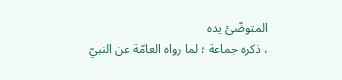المتوضّئ يده
، ذكره جماعة ؛ لما رواه العامّة عن النبيّ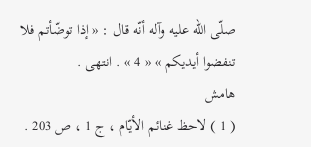صلّى اللّه عليه وآله أنّه قال : « إذا توضّأتم فلا تنفضوا أيديكم » « 4 » . انتهى .
هامش
( 1 ) لاحظ غنائم الأيّام ، ج 1 ، ص 203 .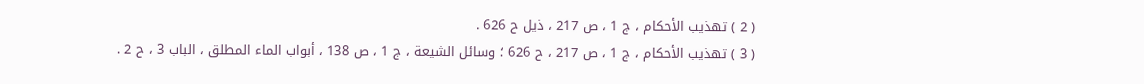( 2 ) تهذيب الأحكام ، ج 1 ، ص 217 ، ذيل ح 626 .
( 3 ) تهذيب الأحكام ، ج 1 ، ص 217 ، ح 626 ؛ وسائل الشيعة ، ج 1 ، ص 138 ، أبواب الماء المطلق ، الباب 3 ، ح 2 .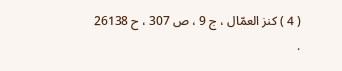( 4 ) كنز العمّال ، ج 9 ، ص 307 ، ح 26138 .